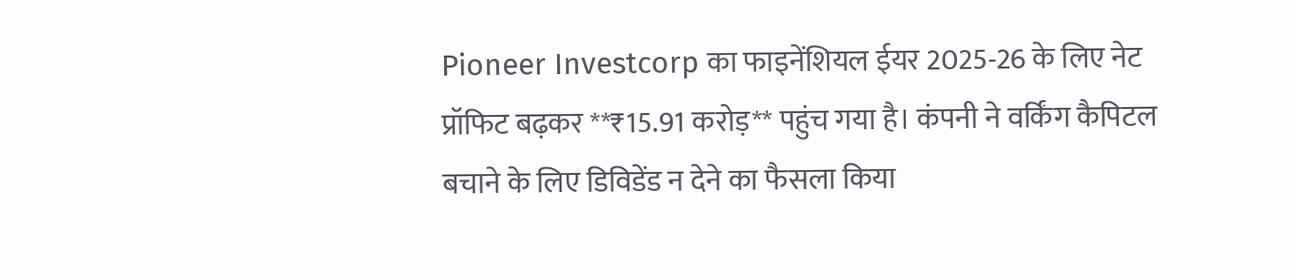Pioneer Investcorp का फाइनेंशियल ईयर 2025-26 के लिए नेट प्रॉफिट बढ़कर **₹15.91 करोड़** पहुंच गया है। कंपनी ने वर्किंग कैपिटल बचाने के लिए डिविडेंड न देने का फैसला किया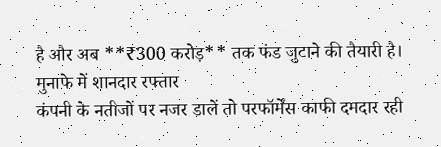है और अब **₹300 करोड़** तक फंड जुटाने की तैयारी है।
मुनाफे में शानदार रफ्तार
कंपनी के नतीजों पर नजर डालें तो परफॉर्मेंस काफी दमदार रही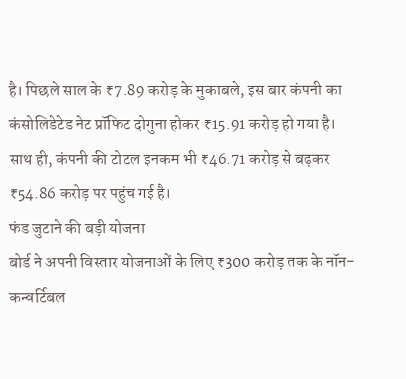है। पिछले साल के ₹7.89 करोड़ के मुकाबले, इस बार कंपनी का कंसोलिडेटेड नेट प्रॉफिट दोगुना होकर ₹15.91 करोड़ हो गया है। साथ ही, कंपनी की टोटल इनकम भी ₹46.71 करोड़ से बढ़कर ₹54.86 करोड़ पर पहुंच गई है।
फंड जुटाने की बड़ी योजना
बोर्ड ने अपनी विस्तार योजनाओं के लिए ₹300 करोड़ तक के नॉन-कन्वर्टिबल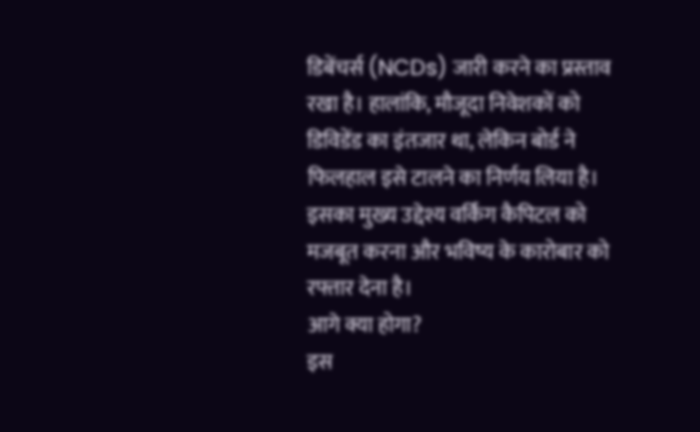डिबेंचर्स (NCDs) जारी करने का प्रस्ताव रखा है। हालांकि, मौजूदा निवेशकों को डिविडेंड का इंतजार था, लेकिन बोर्ड ने फिलहाल इसे टालने का निर्णय लिया है। इसका मुख्य उद्देश्य वर्किंग कैपिटल को मजबूत करना और भविष्य के कारोबार को रफ्तार देना है।
आगे क्या होगा?
इस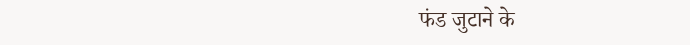फंड जुटाने के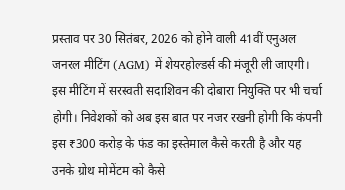प्रस्ताव पर 30 सितंबर, 2026 को होने वाली 41वीं एनुअल जनरल मीटिंग (AGM) में शेयरहोल्डर्स की मंजूरी ली जाएगी। इस मीटिंग में सरस्वती सदाशिवन की दोबारा नियुक्ति पर भी चर्चा होगी। निवेशकों को अब इस बात पर नजर रखनी होगी कि कंपनी इस ₹300 करोड़ के फंड का इस्तेमाल कैसे करती है और यह उनके ग्रोथ मोमेंटम को कैसे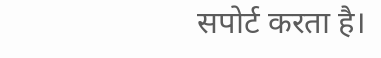सपोर्ट करता है।